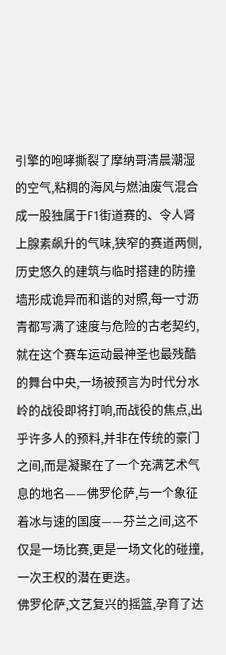引擎的咆哮撕裂了摩纳哥清晨潮湿的空气,粘稠的海风与燃油废气混合成一股独属于F1街道赛的、令人肾上腺素飙升的气味,狭窄的赛道两侧,历史悠久的建筑与临时搭建的防撞墙形成诡异而和谐的对照,每一寸沥青都写满了速度与危险的古老契约,就在这个赛车运动最神圣也最残酷的舞台中央,一场被预言为时代分水岭的战役即将打响,而战役的焦点,出乎许多人的预料,并非在传统的豪门之间,而是凝聚在了一个充满艺术气息的地名——佛罗伦萨,与一个象征着冰与速的国度——芬兰之间,这不仅是一场比赛,更是一场文化的碰撞,一次王权的潜在更迭。
佛罗伦萨,文艺复兴的摇篮,孕育了达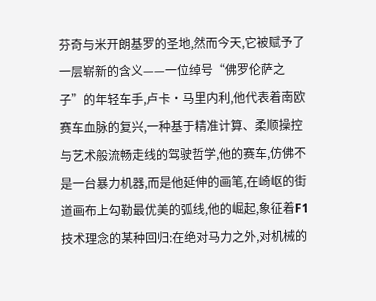芬奇与米开朗基罗的圣地,然而今天,它被赋予了一层崭新的含义——一位绰号“佛罗伦萨之子”的年轻车手,卢卡·马里内利,他代表着南欧赛车血脉的复兴,一种基于精准计算、柔顺操控与艺术般流畅走线的驾驶哲学,他的赛车,仿佛不是一台暴力机器,而是他延伸的画笔,在崎岖的街道画布上勾勒最优美的弧线,他的崛起,象征着F1技术理念的某种回归:在绝对马力之外,对机械的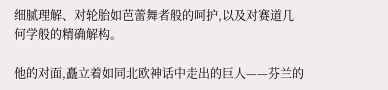细腻理解、对轮胎如芭蕾舞者般的呵护,以及对赛道几何学般的精确解构。

他的对面,矗立着如同北欧神话中走出的巨人——芬兰的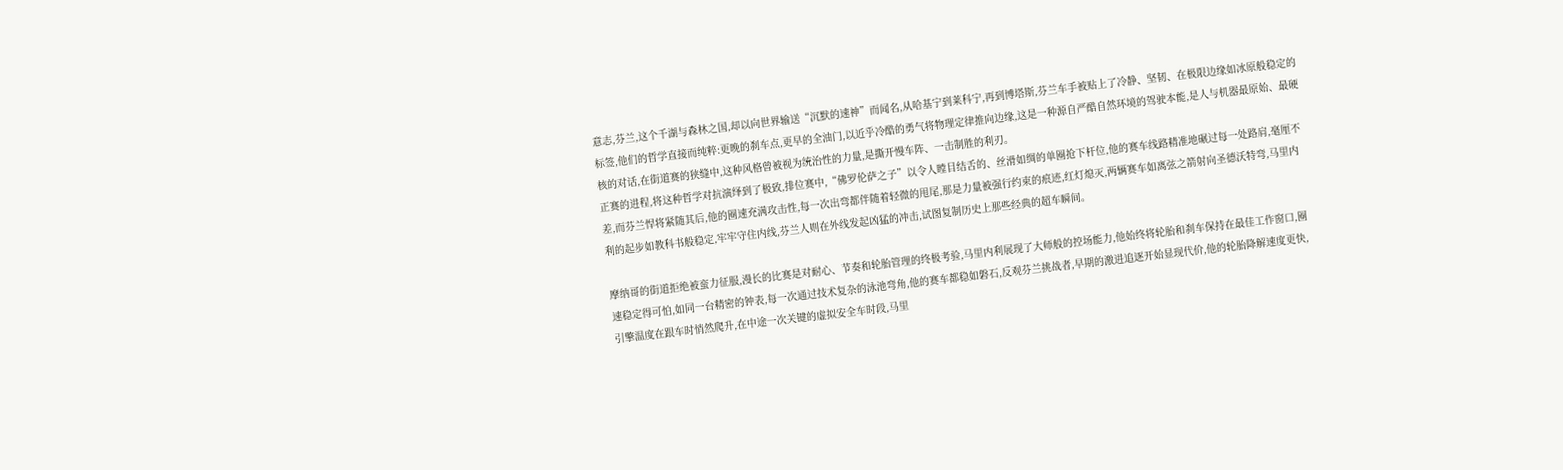意志,芬兰,这个千湖与森林之国,却以向世界输送“沉默的速神”而闻名,从哈基宁到莱科宁,再到博塔斯,芬兰车手被贴上了冷静、坚韧、在极限边缘如冰原般稳定的标签,他们的哲学直接而纯粹:更晚的刹车点,更早的全油门,以近乎冷酷的勇气将物理定律推向边缘,这是一种源自严酷自然环境的驾驶本能,是人与机器最原始、最硬核的对话,在街道赛的狭缝中,这种风格曾被视为统治性的力量,是撕开慢车阵、一击制胜的利刃。
正赛的进程,将这种哲学对抗演绎到了极致,排位赛中,“佛罗伦萨之子”以令人瞠目结舌的、丝滑如绸的单圈抢下杆位,他的赛车线路精准地碾过每一处路肩,毫厘不差,而芬兰悍将紧随其后,他的圈速充满攻击性,每一次出弯都伴随着轻微的甩尾,那是力量被强行约束的痕迹,红灯熄灭,两辆赛车如离弦之箭射向圣德沃特弯,马里内利的起步如教科书般稳定,牢牢守住内线,芬兰人则在外线发起凶猛的冲击,试图复制历史上那些经典的超车瞬间。

摩纳哥的街道拒绝被蛮力征服,漫长的比赛是对耐心、节奏和轮胎管理的终极考验,马里内利展现了大师般的控场能力,他始终将轮胎和刹车保持在最佳工作窗口,圈速稳定得可怕,如同一台精密的钟表,每一次通过技术复杂的泳池弯角,他的赛车都稳如磐石,反观芬兰挑战者,早期的激进追逐开始显现代价,他的轮胎降解速度更快,引擎温度在跟车时悄然爬升,在中途一次关键的虚拟安全车时段,马里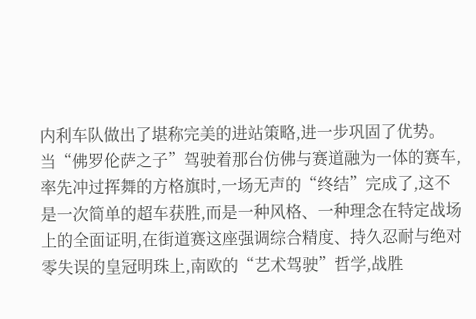内利车队做出了堪称完美的进站策略,进一步巩固了优势。
当“佛罗伦萨之子”驾驶着那台仿佛与赛道融为一体的赛车,率先冲过挥舞的方格旗时,一场无声的“终结”完成了,这不是一次简单的超车获胜,而是一种风格、一种理念在特定战场上的全面证明,在街道赛这座强调综合精度、持久忍耐与绝对零失误的皇冠明珠上,南欧的“艺术驾驶”哲学,战胜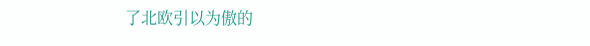了北欧引以为傲的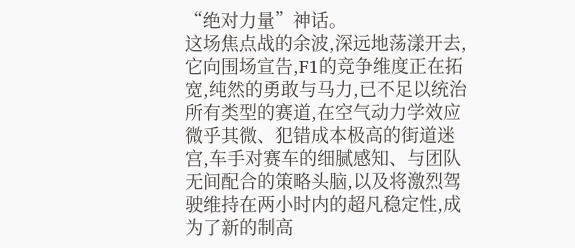“绝对力量”神话。
这场焦点战的余波,深远地荡漾开去,它向围场宣告,F1的竞争维度正在拓宽,纯然的勇敢与马力,已不足以统治所有类型的赛道,在空气动力学效应微乎其微、犯错成本极高的街道迷宫,车手对赛车的细腻感知、与团队无间配合的策略头脑,以及将激烈驾驶维持在两小时内的超凡稳定性,成为了新的制高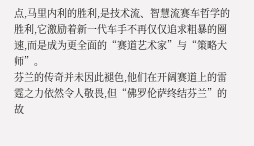点,马里内利的胜利,是技术流、智慧流赛车哲学的胜利,它激励着新一代车手不再仅仅追求粗暴的圈速,而是成为更全面的“赛道艺术家”与“策略大师”。
芬兰的传奇并未因此褪色,他们在开阔赛道上的雷霆之力依然令人敬畏,但“佛罗伦萨终结芬兰”的故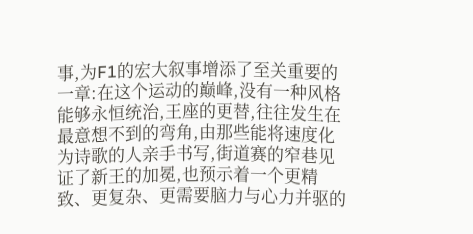事,为F1的宏大叙事增添了至关重要的一章:在这个运动的巅峰,没有一种风格能够永恒统治,王座的更替,往往发生在最意想不到的弯角,由那些能将速度化为诗歌的人亲手书写,街道赛的窄巷见证了新王的加冕,也预示着一个更精致、更复杂、更需要脑力与心力并驱的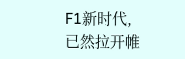F1新时代,已然拉开帷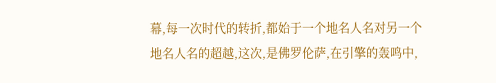幕,每一次时代的转折,都始于一个地名人名对另一个地名人名的超越,这次,是佛罗伦萨,在引擎的轰鸣中,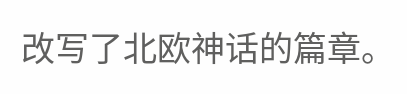改写了北欧神话的篇章。